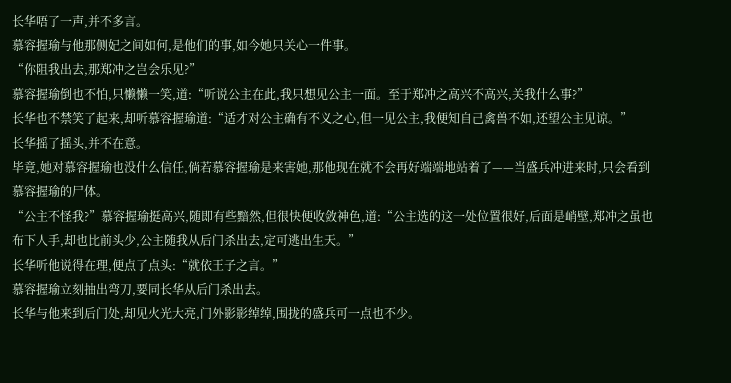长华唔了一声,并不多言。
慕容握瑜与他那侧妃之间如何,是他们的事,如今她只关心一件事。
“你阻我出去,那郑冲之岂会乐见?”
慕容握瑜倒也不怕,只懒懒一笑,道:“听说公主在此,我只想见公主一面。至于郑冲之高兴不高兴,关我什么事?”
长华也不禁笑了起来,却听慕容握瑜道:“适才对公主确有不义之心,但一见公主,我便知自己禽兽不如,还望公主见谅。”
长华摇了摇头,并不在意。
毕竟,她对慕容握瑜也没什么信任,倘若慕容握瑜是来害她,那他现在就不会再好端端地站着了——当盛兵冲进来时,只会看到慕容握瑜的尸体。
“公主不怪我?”慕容握瑜挺高兴,随即有些黯然,但很快便收敛神色,道:“公主选的这一处位置很好,后面是峭壁,郑冲之虽也布下人手,却也比前头少,公主随我从后门杀出去,定可逃出生天。”
长华听他说得在理,便点了点头:“就依王子之言。”
慕容握瑜立刻抽出弯刀,要同长华从后门杀出去。
长华与他来到后门处,却见火光大亮,门外影影绰绰,围拢的盛兵可一点也不少。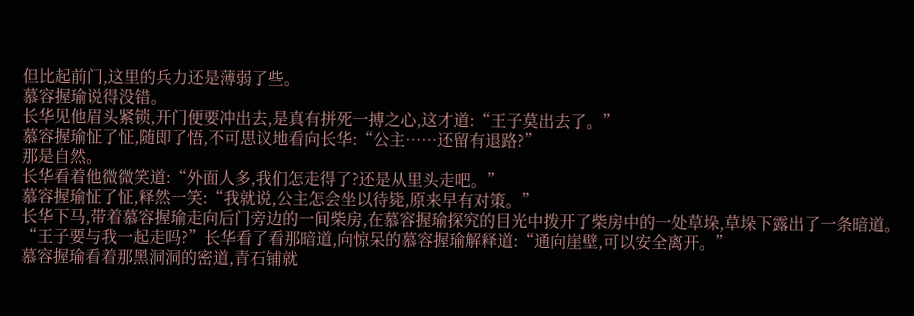但比起前门,这里的兵力还是薄弱了些。
慕容握瑜说得没错。
长华见他眉头紧锁,开门便要冲出去,是真有拼死一搏之心,这才道:“王子莫出去了。”
慕容握瑜怔了怔,随即了悟,不可思议地看向长华:“公主……还留有退路?”
那是自然。
长华看着他微微笑道:“外面人多,我们怎走得了?还是从里头走吧。”
慕容握瑜怔了怔,释然一笑:“我就说,公主怎会坐以待毙,原来早有对策。”
长华下马,带着慕容握瑜走向后门旁边的一间柴房,在慕容握瑜探究的目光中拨开了柴房中的一处草垛,草垛下露出了一条暗道。
“王子要与我一起走吗?”长华看了看那暗道,向惊呆的慕容握瑜解释道:“通向崖壁,可以安全离开。”
慕容握瑜看着那黑洞洞的密道,青石铺就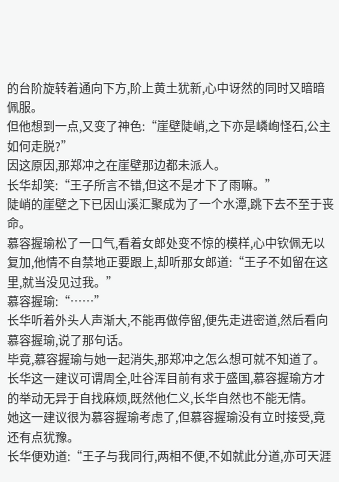的台阶旋转着通向下方,阶上黄土犹新,心中讶然的同时又暗暗佩服。
但他想到一点,又变了神色:“崖壁陡峭,之下亦是嶙峋怪石,公主如何走脱?”
因这原因,那郑冲之在崖壁那边都未派人。
长华却笑:“王子所言不错,但这不是才下了雨嘛。”
陡峭的崖壁之下已因山溪汇聚成为了一个水潭,跳下去不至于丧命。
慕容握瑜松了一口气,看着女郎处变不惊的模样,心中钦佩无以复加,他情不自禁地正要跟上,却听那女郎道:“王子不如留在这里,就当没见过我。”
慕容握瑜:“……”
长华听着外头人声渐大,不能再做停留,便先走进密道,然后看向慕容握瑜,说了那句话。
毕竟,慕容握瑜与她一起消失,那郑冲之怎么想可就不知道了。
长华这一建议可谓周全,吐谷浑目前有求于盛国,慕容握瑜方才的举动无异于自找麻烦,既然他仁义,长华自然也不能无情。
她这一建议很为慕容握瑜考虑了,但慕容握瑜没有立时接受,竟还有点犹豫。
长华便劝道:“王子与我同行,两相不便,不如就此分道,亦可天涯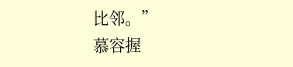比邻。”
慕容握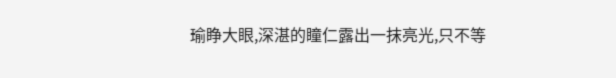瑜睁大眼,深湛的瞳仁露出一抹亮光,只不等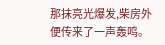那抹亮光爆发,柴房外便传来了一声轰鸣。